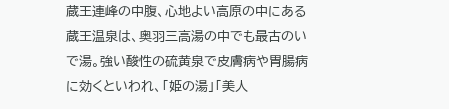蔵王連峰の中腹、心地よい高原の中にある蔵王温泉は、奥羽三高湯の中でも最古のいで湯。強い酸性の硫黄泉で皮膚病や胃腸病に効くといわれ、「姫の湯」「美人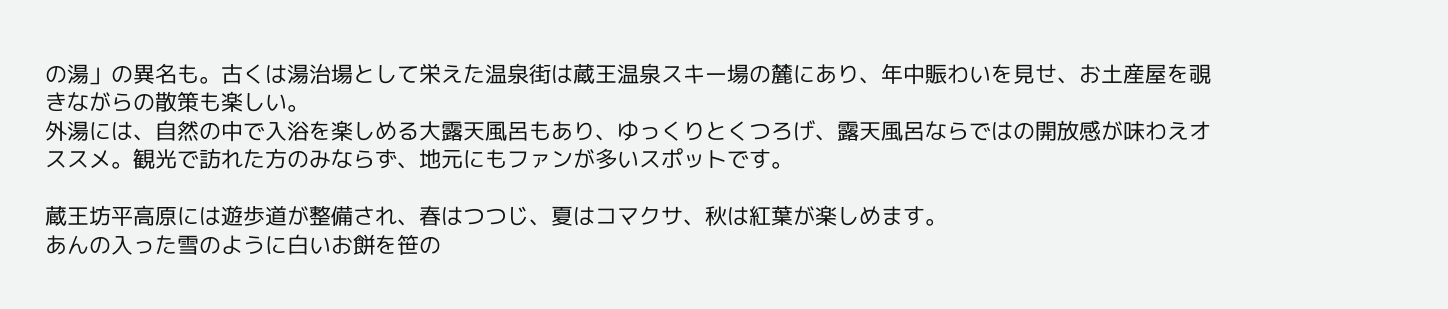の湯」の異名も。古くは湯治場として栄えた温泉街は蔵王温泉スキー場の麓にあり、年中賑わいを見せ、お土産屋を覗きながらの散策も楽しい。
外湯には、自然の中で入浴を楽しめる大露天風呂もあり、ゆっくりとくつろげ、露天風呂ならではの開放感が味わえオススメ。観光で訪れた方のみならず、地元にもファンが多いスポットです。

蔵王坊平高原には遊歩道が整備され、春はつつじ、夏はコマクサ、秋は紅葉が楽しめます。
あんの入った雪のように白いお餅を笹の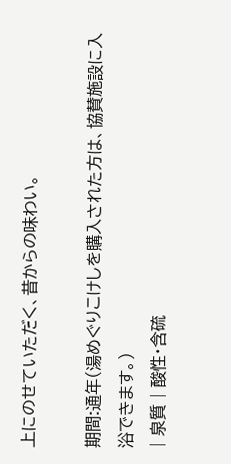上にのせていただく、昔からの味わい。

期間:通年(湯めぐりこけしを購入された方は、協賛施設に入浴できます。)
| 泉質 | 酸性・含硫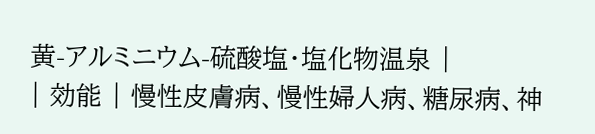黄-アルミニウム-硫酸塩・塩化物温泉 |
| 効能 | 慢性皮膚病、慢性婦人病、糖尿病、神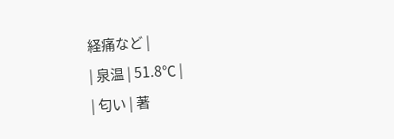経痛など |
| 泉温 | 51.8℃ |
| 匂い | 著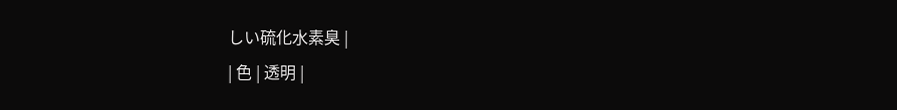しい硫化水素臭 |
| 色 | 透明 |